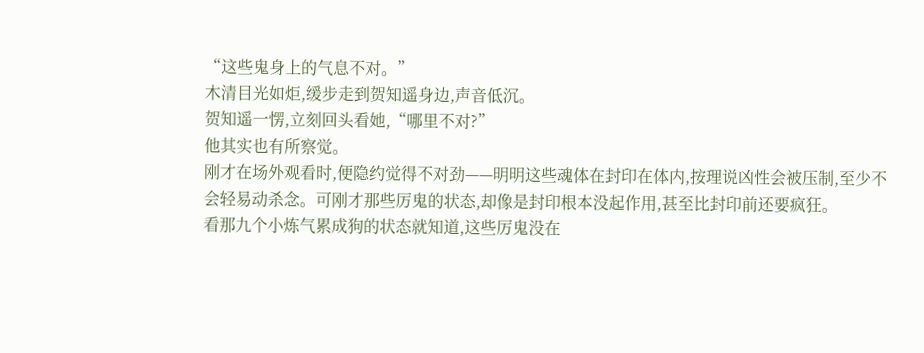“这些鬼身上的气息不对。”
木清目光如炬,缓步走到贺知遥身边,声音低沉。
贺知遥一愣,立刻回头看她,“哪里不对?”
他其实也有所察觉。
刚才在场外观看时,便隐约觉得不对劲——明明这些魂体在封印在体内,按理说凶性会被压制,至少不会轻易动杀念。可刚才那些厉鬼的状态,却像是封印根本没起作用,甚至比封印前还要疯狂。
看那九个小炼气累成狗的状态就知道,这些厉鬼没在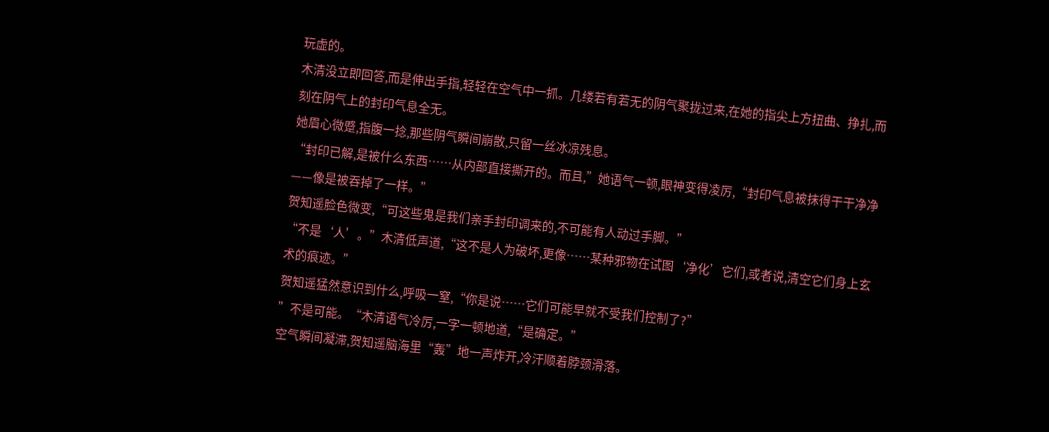玩虚的。
木清没立即回答,而是伸出手指,轻轻在空气中一抓。几缕若有若无的阴气聚拢过来,在她的指尖上方扭曲、挣扎,而刻在阴气上的封印气息全无。
她眉心微蹙,指腹一捻,那些阴气瞬间崩散,只留一丝冰凉残息。
“封印已解,是被什么东西……从内部直接撕开的。而且,”她语气一顿,眼神变得凌厉,“封印气息被抹得干干净净——像是被吞掉了一样。”
贺知遥脸色微变,“可这些鬼是我们亲手封印调来的,不可能有人动过手脚。”
“不是‘人’。”木清低声道,“这不是人为破坏,更像……某种邪物在试图‘净化’它们,或者说,清空它们身上玄术的痕迹。”
贺知遥猛然意识到什么,呼吸一窒,“你是说……它们可能早就不受我们控制了?”
”不是可能。“木清语气冷厉,一字一顿地道,“是确定。”
空气瞬间凝滞,贺知遥脑海里“轰”地一声炸开,冷汗顺着脖颈滑落。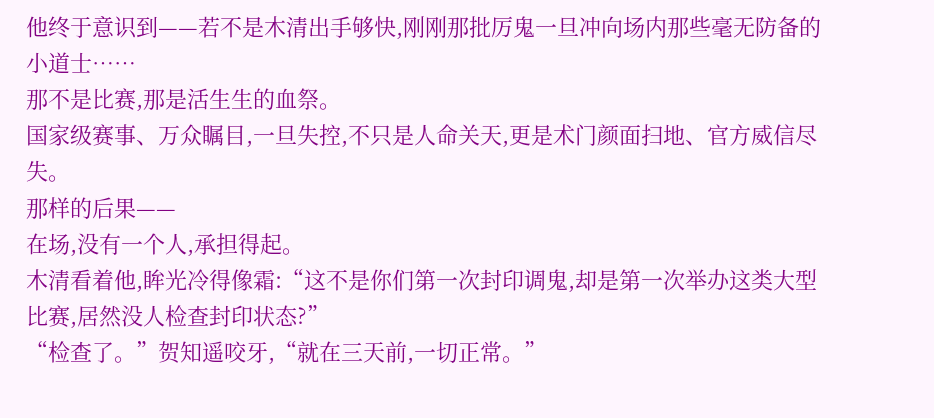他终于意识到——若不是木清出手够快,刚刚那批厉鬼一旦冲向场内那些毫无防备的小道士……
那不是比赛,那是活生生的血祭。
国家级赛事、万众瞩目,一旦失控,不只是人命关天,更是术门颜面扫地、官方威信尽失。
那样的后果——
在场,没有一个人,承担得起。
木清看着他,眸光冷得像霜:“这不是你们第一次封印调鬼,却是第一次举办这类大型比赛,居然没人检查封印状态?”
“检查了。”贺知遥咬牙,“就在三天前,一切正常。”